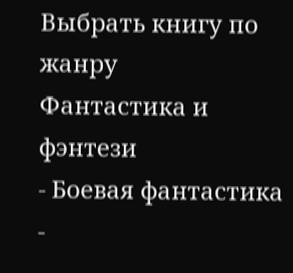Выбрать книгу по жанру
Фантастика и фэнтези
- Боевая фантастика
-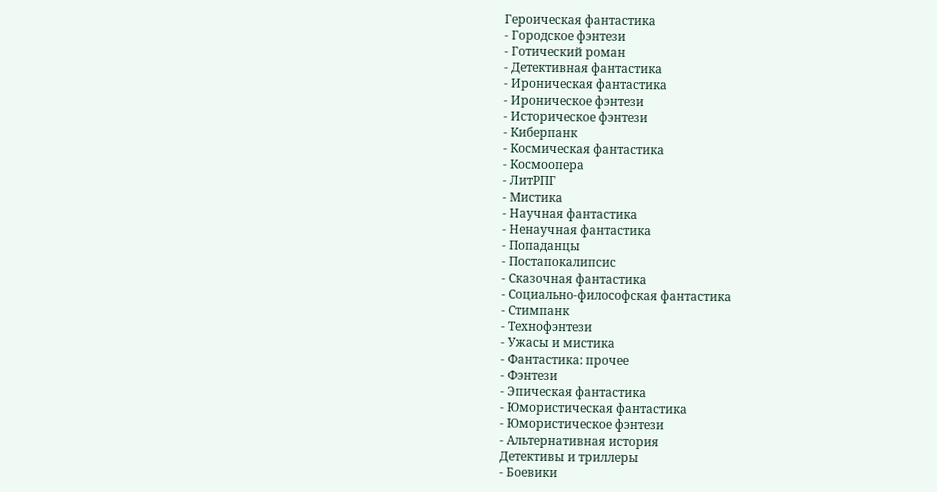Героическая фантастика
- Городское фэнтези
- Готический роман
- Детективная фантастика
- Ироническая фантастика
- Ироническое фэнтези
- Историческое фэнтези
- Киберпанк
- Космическая фантастика
- Космоопера
- ЛитРПГ
- Мистика
- Научная фантастика
- Ненаучная фантастика
- Попаданцы
- Постапокалипсис
- Сказочная фантастика
- Социально-философская фантастика
- Стимпанк
- Технофэнтези
- Ужасы и мистика
- Фантастика: прочее
- Фэнтези
- Эпическая фантастика
- Юмористическая фантастика
- Юмористическое фэнтези
- Альтернативная история
Детективы и триллеры
- Боевики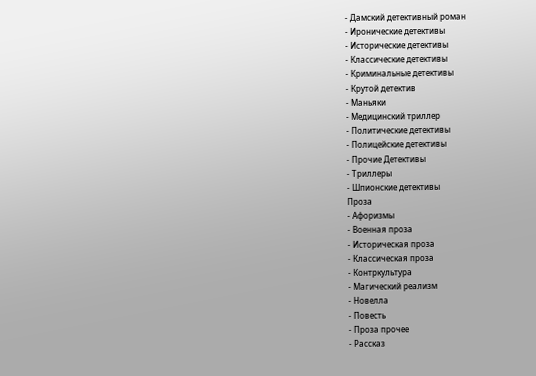- Дамский детективный роман
- Иронические детективы
- Исторические детективы
- Классические детективы
- Криминальные детективы
- Крутой детектив
- Маньяки
- Медицинский триллер
- Политические детективы
- Полицейские детективы
- Прочие Детективы
- Триллеры
- Шпионские детективы
Проза
- Афоризмы
- Военная проза
- Историческая проза
- Классическая проза
- Контркультура
- Магический реализм
- Новелла
- Повесть
- Проза прочее
- Рассказ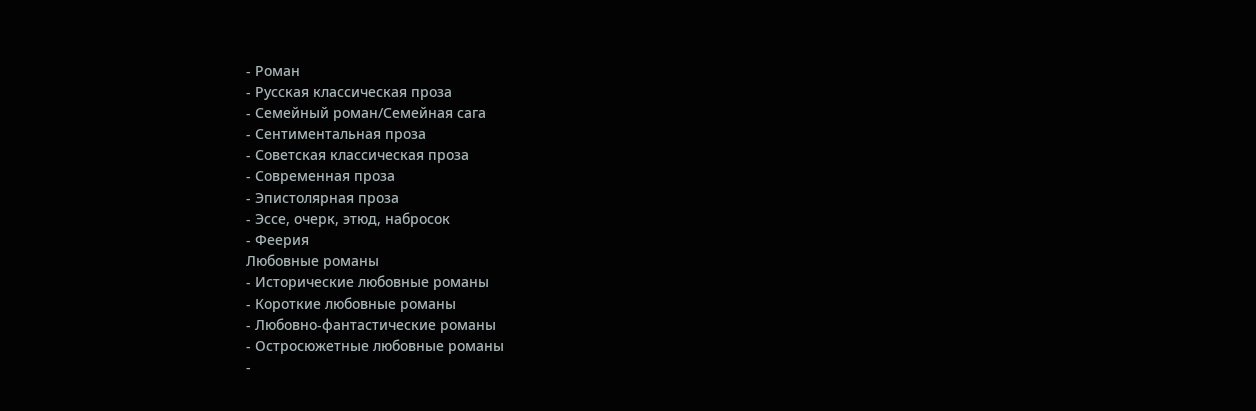- Роман
- Русская классическая проза
- Семейный роман/Семейная сага
- Сентиментальная проза
- Советская классическая проза
- Современная проза
- Эпистолярная проза
- Эссе, очерк, этюд, набросок
- Феерия
Любовные романы
- Исторические любовные романы
- Короткие любовные романы
- Любовно-фантастические романы
- Остросюжетные любовные романы
-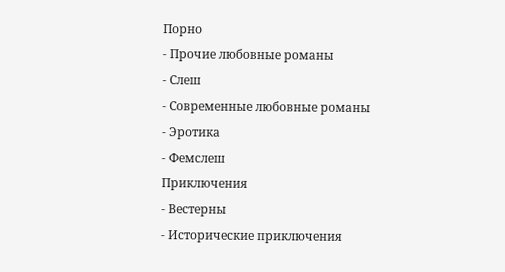Порно
- Прочие любовные романы
- Слеш
- Современные любовные романы
- Эротика
- Фемслеш
Приключения
- Вестерны
- Исторические приключения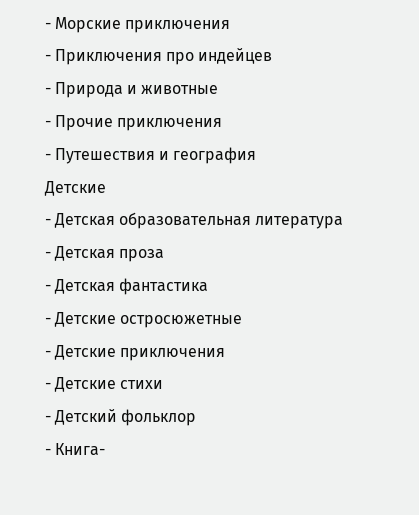- Морские приключения
- Приключения про индейцев
- Природа и животные
- Прочие приключения
- Путешествия и география
Детские
- Детская образовательная литература
- Детская проза
- Детская фантастика
- Детские остросюжетные
- Детские приключения
- Детские стихи
- Детский фольклор
- Книга-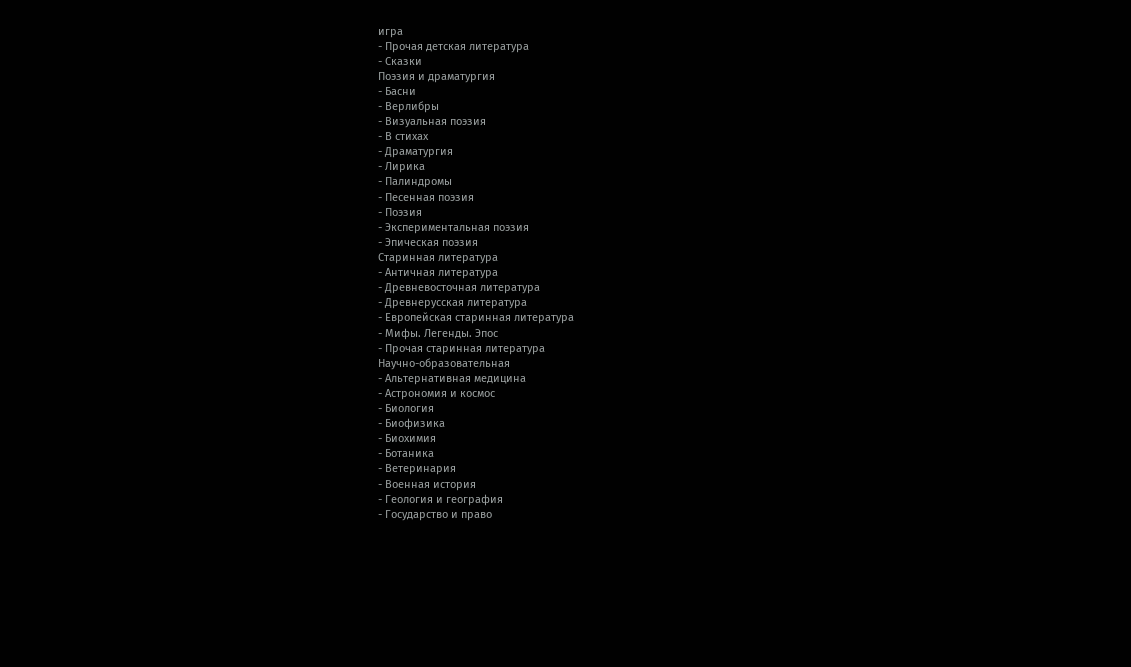игра
- Прочая детская литература
- Сказки
Поэзия и драматургия
- Басни
- Верлибры
- Визуальная поэзия
- В стихах
- Драматургия
- Лирика
- Палиндромы
- Песенная поэзия
- Поэзия
- Экспериментальная поэзия
- Эпическая поэзия
Старинная литература
- Античная литература
- Древневосточная литература
- Древнерусская литература
- Европейская старинная литература
- Мифы. Легенды. Эпос
- Прочая старинная литература
Научно-образовательная
- Альтернативная медицина
- Астрономия и космос
- Биология
- Биофизика
- Биохимия
- Ботаника
- Ветеринария
- Военная история
- Геология и география
- Государство и право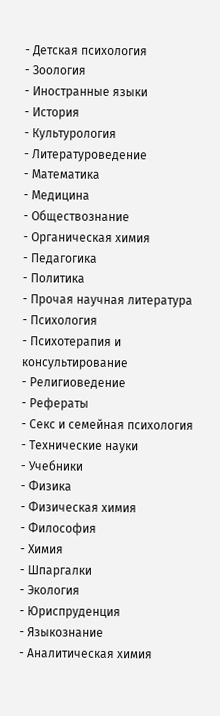- Детская психология
- Зоология
- Иностранные языки
- История
- Культурология
- Литературоведение
- Математика
- Медицина
- Обществознание
- Органическая химия
- Педагогика
- Политика
- Прочая научная литература
- Психология
- Психотерапия и консультирование
- Религиоведение
- Рефераты
- Секс и семейная психология
- Технические науки
- Учебники
- Физика
- Физическая химия
- Философия
- Химия
- Шпаргалки
- Экология
- Юриспруденция
- Языкознание
- Аналитическая химия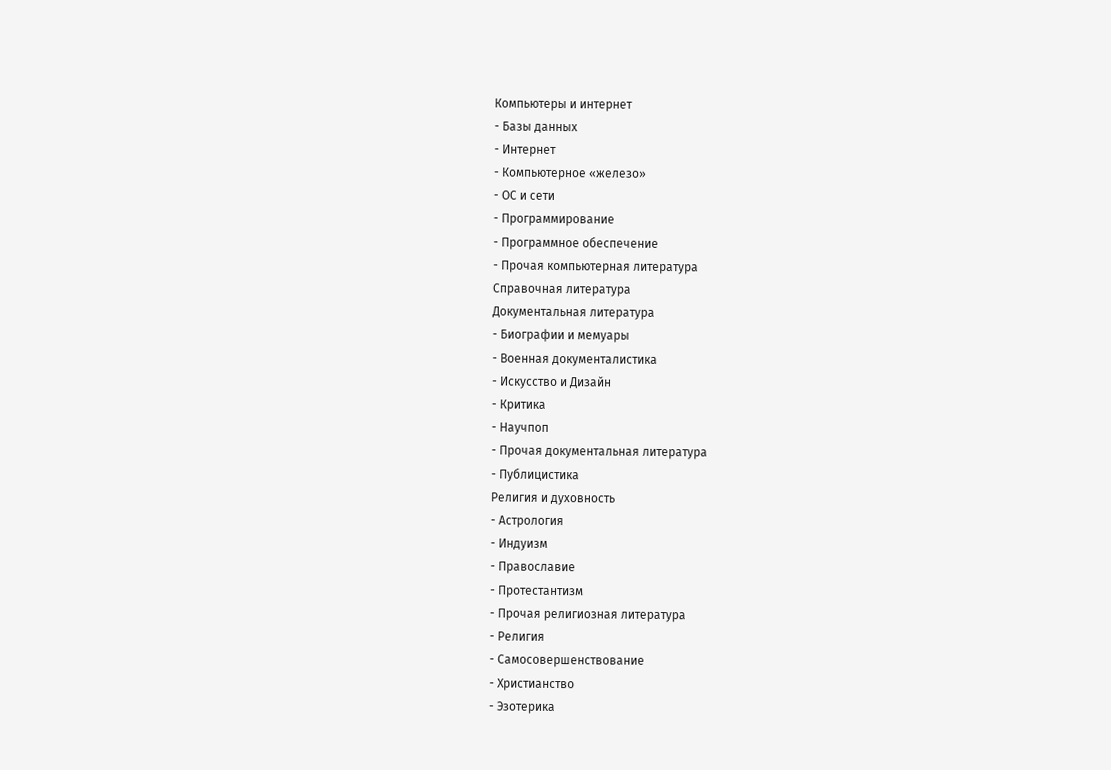Компьютеры и интернет
- Базы данных
- Интернет
- Компьютерное «железо»
- ОС и сети
- Программирование
- Программное обеспечение
- Прочая компьютерная литература
Справочная литература
Документальная литература
- Биографии и мемуары
- Военная документалистика
- Искусство и Дизайн
- Критика
- Научпоп
- Прочая документальная литература
- Публицистика
Религия и духовность
- Астрология
- Индуизм
- Православие
- Протестантизм
- Прочая религиозная литература
- Религия
- Самосовершенствование
- Христианство
- Эзотерика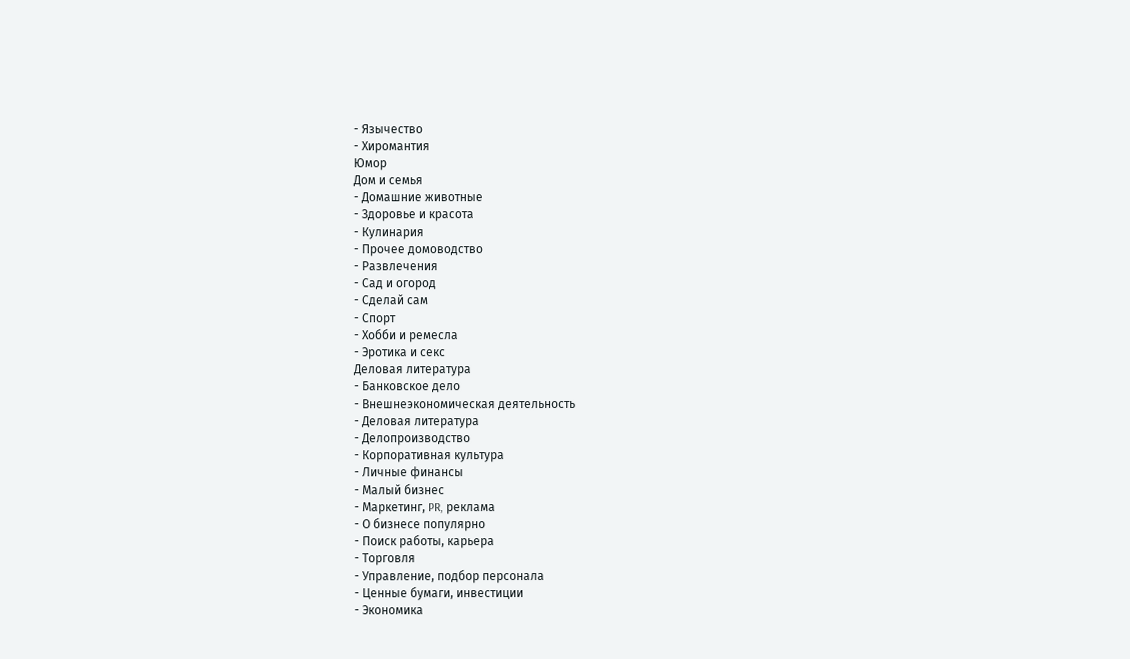- Язычество
- Хиромантия
Юмор
Дом и семья
- Домашние животные
- Здоровье и красота
- Кулинария
- Прочее домоводство
- Развлечения
- Сад и огород
- Сделай сам
- Спорт
- Хобби и ремесла
- Эротика и секс
Деловая литература
- Банковское дело
- Внешнеэкономическая деятельность
- Деловая литература
- Делопроизводство
- Корпоративная культура
- Личные финансы
- Малый бизнес
- Маркетинг, PR, реклама
- О бизнесе популярно
- Поиск работы, карьера
- Торговля
- Управление, подбор персонала
- Ценные бумаги, инвестиции
- Экономика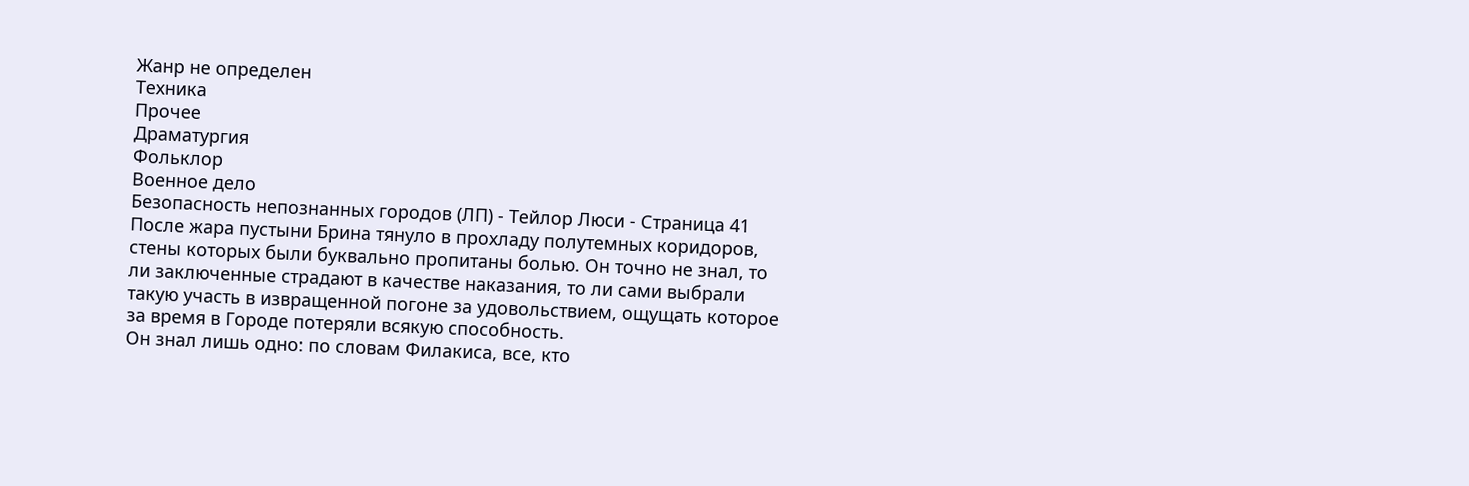Жанр не определен
Техника
Прочее
Драматургия
Фольклор
Военное дело
Безопасность непознанных городов (ЛП) - Тейлор Люси - Страница 41
После жара пустыни Брина тянуло в прохладу полутемных коридоров, стены которых были буквально пропитаны болью. Он точно не знал, то ли заключенные страдают в качестве наказания, то ли сами выбрали такую участь в извращенной погоне за удовольствием, ощущать которое за время в Городе потеряли всякую способность.
Он знал лишь одно: по словам Филакиса, все, кто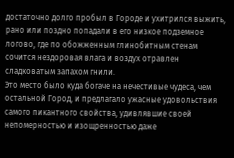достаточно долго пробыл в Городе и ухитрился выжить, рано или поздно попадали в его низкое подземное логово, где по обожженным глинобитным стенам сочится нездоровая влага и воздух отравлен сладковатым запахом гнили.
Это место было куда богаче на нечестивые чудеса, чем остальной Город, и предлагало ужасные удовольствия самого пикантного свойства, удивлявшие своей непомерностью и изощренностью даже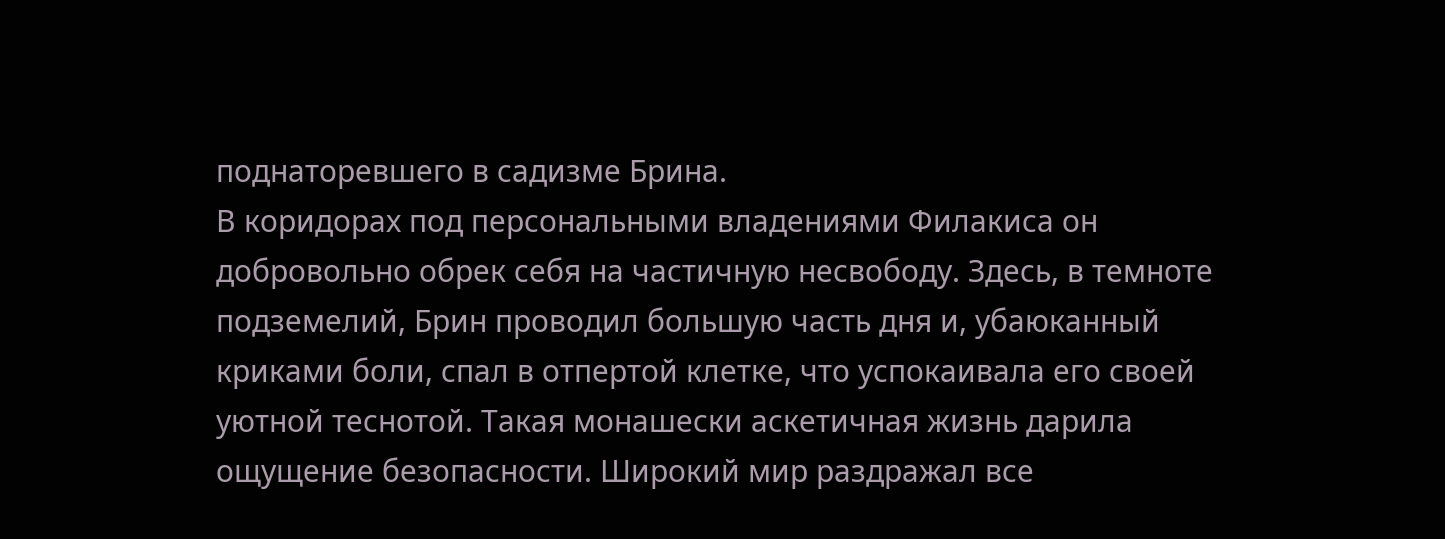поднаторевшего в садизме Брина.
В коридорах под персональными владениями Филакиса он добровольно обрек себя на частичную несвободу. Здесь, в темноте подземелий, Брин проводил большую часть дня и, убаюканный криками боли, спал в отпертой клетке, что успокаивала его своей уютной теснотой. Такая монашески аскетичная жизнь дарила ощущение безопасности. Широкий мир раздражал все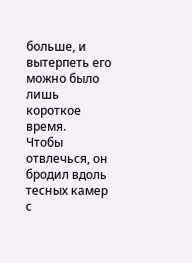больше, и вытерпеть его можно было лишь короткое время.
Чтобы отвлечься, он бродил вдоль тесных камер с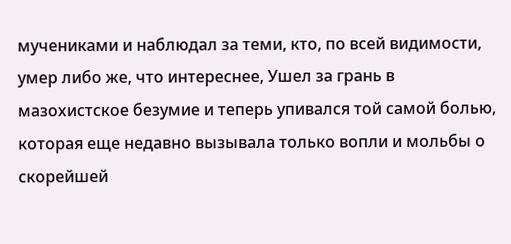мучениками и наблюдал за теми, кто, по всей видимости, умер либо же, что интереснее, Ушел за грань в мазохистское безумие и теперь упивался той самой болью, которая еще недавно вызывала только вопли и мольбы о скорейшей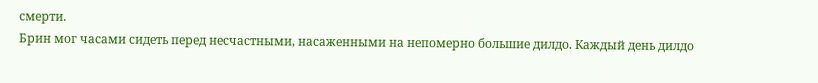смерти.
Брин мог часами сидеть перед несчастными, насаженными на непомерно большие дилдо. Каждый день дилдо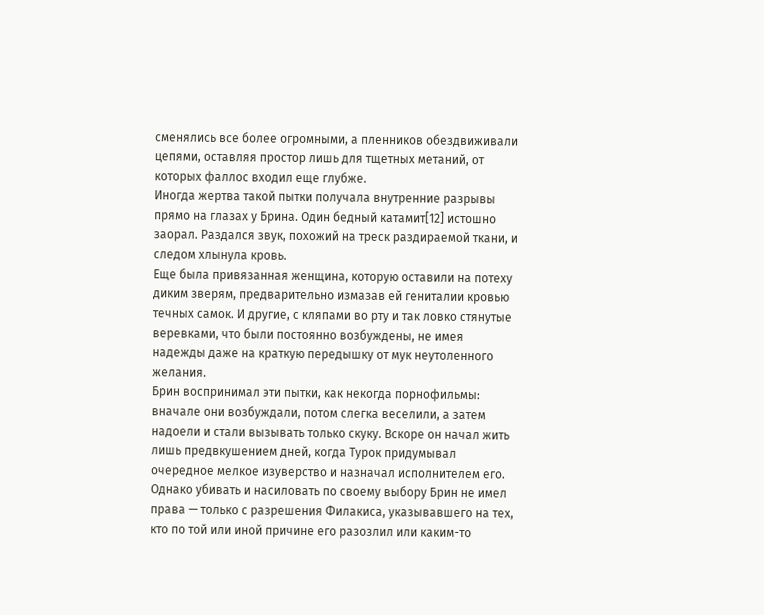сменялись все более огромными, а пленников обездвиживали цепями, оставляя простор лишь для тщетных метаний, от которых фаллос входил еще глубже.
Иногда жертва такой пытки получала внутренние разрывы прямо на глазах у Брина. Один бедный катамит[12] истошно заорал. Раздался звук, похожий на треск раздираемой ткани, и следом хлынула кровь.
Еще была привязанная женщина, которую оставили на потеху диким зверям, предварительно измазав ей гениталии кровью течных самок. И другие, с кляпами во рту и так ловко стянутые веревками, что были постоянно возбуждены, не имея надежды даже на краткую передышку от мук неутоленного желания.
Брин воспринимал эти пытки, как некогда порнофильмы: вначале они возбуждали, потом слегка веселили, а затем надоели и стали вызывать только скуку. Вскоре он начал жить лишь предвкушением дней, когда Турок придумывал очередное мелкое изуверство и назначал исполнителем его.
Однако убивать и насиловать по своему выбору Брин не имел права — только с разрешения Филакиса, указывавшего на тех, кто по той или иной причине его разозлил или каким-то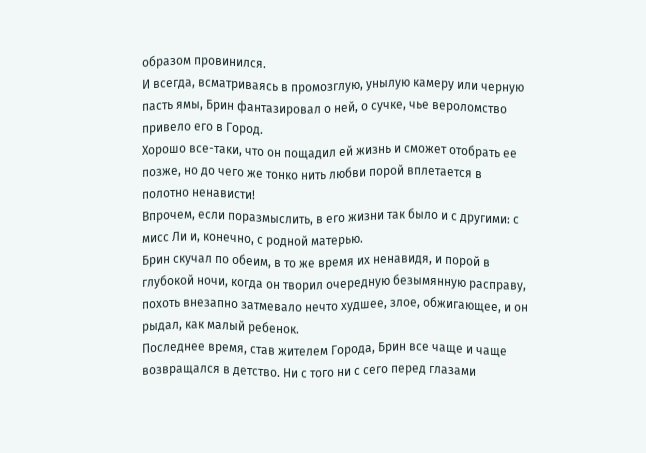образом провинился.
И всегда, всматриваясь в промозглую, унылую камеру или черную пасть ямы, Брин фантазировал о ней, о сучке, чье вероломство привело его в Город.
Хорошо все-таки, что он пощадил ей жизнь и сможет отобрать ее позже, но до чего же тонко нить любви порой вплетается в полотно ненависти!
Впрочем, если поразмыслить, в его жизни так было и с другими: с мисс Ли и, конечно, с родной матерью.
Брин скучал по обеим, в то же время их ненавидя, и порой в глубокой ночи, когда он творил очередную безымянную расправу, похоть внезапно затмевало нечто худшее, злое, обжигающее, и он рыдал, как малый ребенок.
Последнее время, став жителем Города, Брин все чаще и чаще возвращался в детство. Ни с того ни с сего перед глазами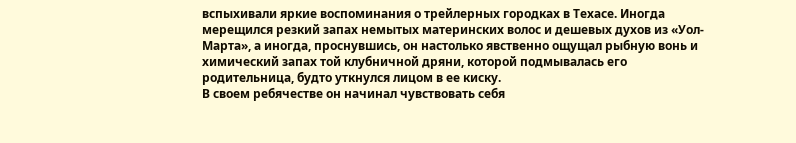вспыхивали яркие воспоминания о трейлерных городках в Техасе. Иногда мерещился резкий запах немытых материнских волос и дешевых духов из «Уол-Марта», а иногда, проснувшись, он настолько явственно ощущал рыбную вонь и химический запах той клубничной дряни, которой подмывалась его родительница, будто уткнулся лицом в ее киску.
В своем ребячестве он начинал чувствовать себя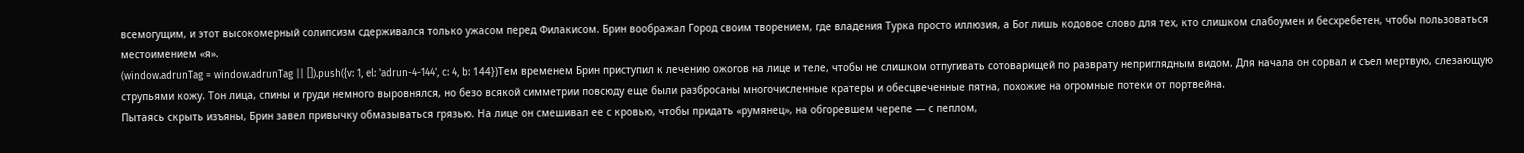всемогущим, и этот высокомерный солипсизм сдерживался только ужасом перед Филакисом. Брин воображал Город своим творением, где владения Турка просто иллюзия, а Бог лишь кодовое слово для тех, кто слишком слабоумен и бесхребетен, чтобы пользоваться местоимением «я».
(window.adrunTag = window.adrunTag || []).push({v: 1, el: 'adrun-4-144', c: 4, b: 144})Тем временем Брин приступил к лечению ожогов на лице и теле, чтобы не слишком отпугивать сотоварищей по разврату неприглядным видом. Для начала он сорвал и съел мертвую, слезающую струпьями кожу. Тон лица, спины и груди немного выровнялся, но безо всякой симметрии повсюду еще были разбросаны многочисленные кратеры и обесцвеченные пятна, похожие на огромные потеки от портвейна.
Пытаясь скрыть изъяны, Брин завел привычку обмазываться грязью. На лице он смешивал ее с кровью, чтобы придать «румянец», на обгоревшем черепе — с пеплом,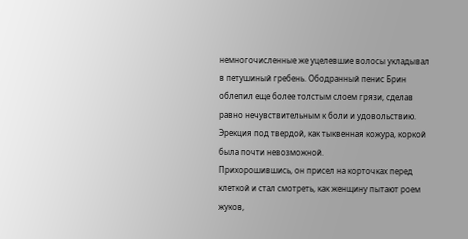немногочисленные же уцелевшие волосы укладывал в петушиный гребень. Ободранный пенис Брин облепил еще более толстым слоем грязи, сделав равно нечувствительным к боли и удовольствию. Эрекция под твердой, как тыквенная кожура, коркой была почти невозможной.
Прихорошившись, он присел на корточках перед клеткой и стал смотреть, как женщину пытают роем жуков,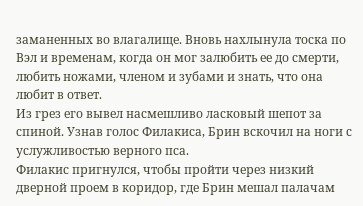заманенных во влагалище. Вновь нахлынула тоска по Вэл и временам, когда он мог залюбить ее до смерти, любить ножами, членом и зубами и знать, что она любит в ответ.
Из грез его вывел насмешливо ласковый шепот за спиной. Узнав голос Филакиса, Брин вскочил на ноги с услужливостью верного пса.
Филакис пригнулся, чтобы пройти через низкий дверной проем в коридор, где Брин мешал палачам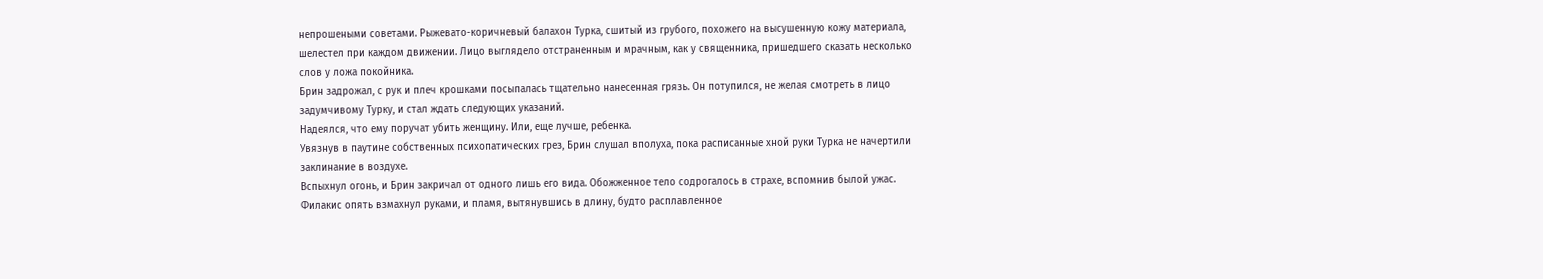непрошеными советами. Рыжевато-коричневый балахон Турка, сшитый из грубого, похожего на высушенную кожу материала, шелестел при каждом движении. Лицо выглядело отстраненным и мрачным, как у священника, пришедшего сказать несколько слов у ложа покойника.
Брин задрожал, с рук и плеч крошками посыпалась тщательно нанесенная грязь. Он потупился, не желая смотреть в лицо задумчивому Турку, и стал ждать следующих указаний.
Надеялся, что ему поручат убить женщину. Или, еще лучше, ребенка.
Увязнув в паутине собственных психопатических грез, Брин слушал вполуха, пока расписанные хной руки Турка не начертили заклинание в воздухе.
Вспыхнул огонь, и Брин закричал от одного лишь его вида. Обожженное тело содрогалось в страхе, вспомнив былой ужас.
Филакис опять взмахнул руками, и пламя, вытянувшись в длину, будто расплавленное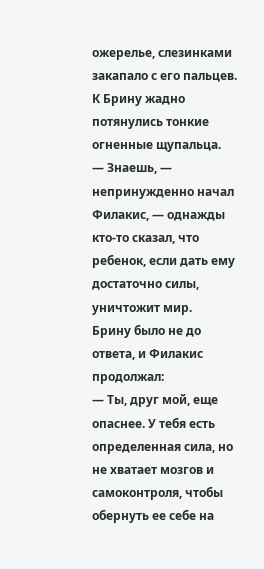ожерелье, слезинками закапало с его пальцев. К Брину жадно потянулись тонкие огненные щупальца.
— Знаешь, — непринужденно начал Филакис, — однажды кто-то сказал, что ребенок, если дать ему достаточно силы, уничтожит мир.
Брину было не до ответа, и Филакис продолжал:
— Ты, друг мой, еще опаснее. У тебя есть определенная сила, но не хватает мозгов и самоконтроля, чтобы обернуть ее себе на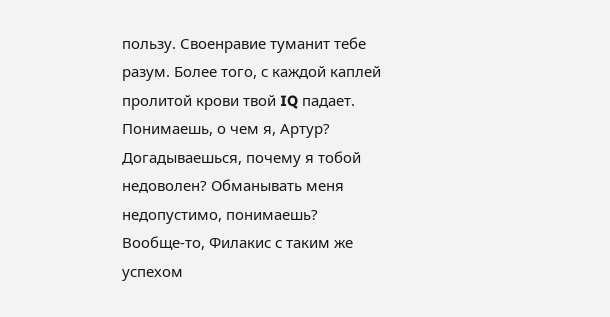пользу. Своенравие туманит тебе разум. Более того, с каждой каплей пролитой крови твой IQ падает. Понимаешь, о чем я, Артур? Догадываешься, почему я тобой недоволен? Обманывать меня недопустимо, понимаешь?
Вообще-то, Филакис с таким же успехом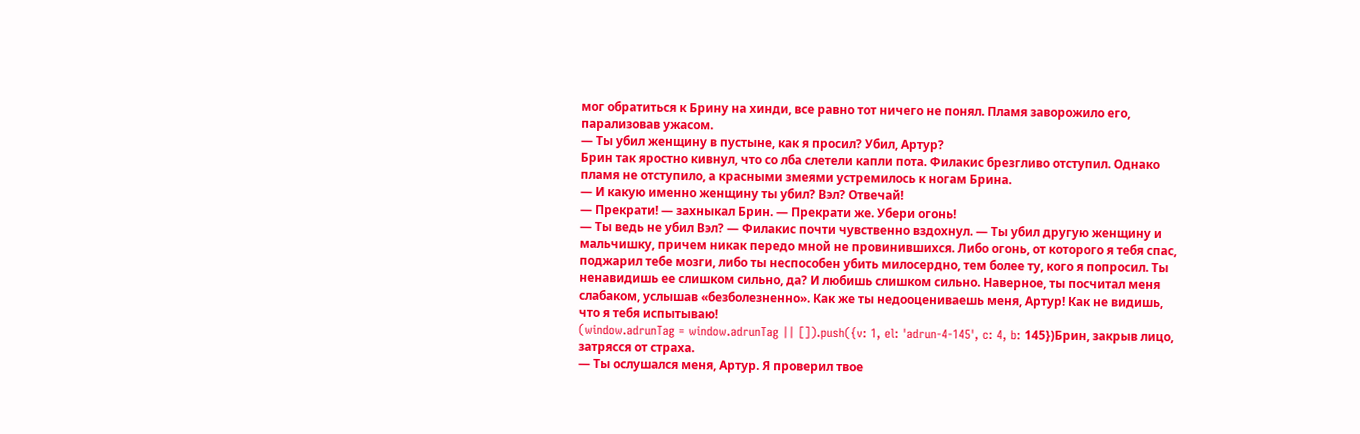мог обратиться к Брину на хинди, все равно тот ничего не понял. Пламя заворожило его, парализовав ужасом.
— Ты убил женщину в пустыне, как я просил? Убил, Артур?
Брин так яростно кивнул, что со лба слетели капли пота. Филакис брезгливо отступил. Однако пламя не отступило, а красными змеями устремилось к ногам Брина.
— И какую именно женщину ты убил? Вэл? Отвечай!
— Прекрати! — захныкал Брин. — Прекрати же. Убери огонь!
— Ты ведь не убил Вэл? — Филакис почти чувственно вздохнул. — Ты убил другую женщину и мальчишку, причем никак передо мной не провинившихся. Либо огонь, от которого я тебя спас, поджарил тебе мозги, либо ты неспособен убить милосердно, тем более ту, кого я попросил. Ты ненавидишь ее слишком сильно, да? И любишь слишком сильно. Наверное, ты посчитал меня слабаком, услышав «безболезненно». Как же ты недооцениваешь меня, Артур! Как не видишь, что я тебя испытываю!
(window.adrunTag = window.adrunTag || []).push({v: 1, el: 'adrun-4-145', c: 4, b: 145})Брин, закрыв лицо, затрясся от страха.
— Ты ослушался меня, Артур. Я проверил твое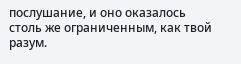послушание, и оно оказалось столь же ограниченным, как твой разум.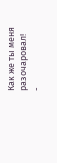Как же ты меня разочаровал!
-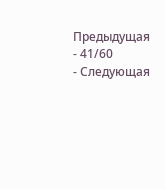Предыдущая
- 41/60
- Следующая